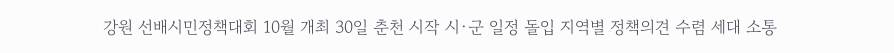강원 선배시민정책대회 10월 개최 30일 춘천 시작 시·군 일정 돌입 지역별 정책의견 수렴 세대 소통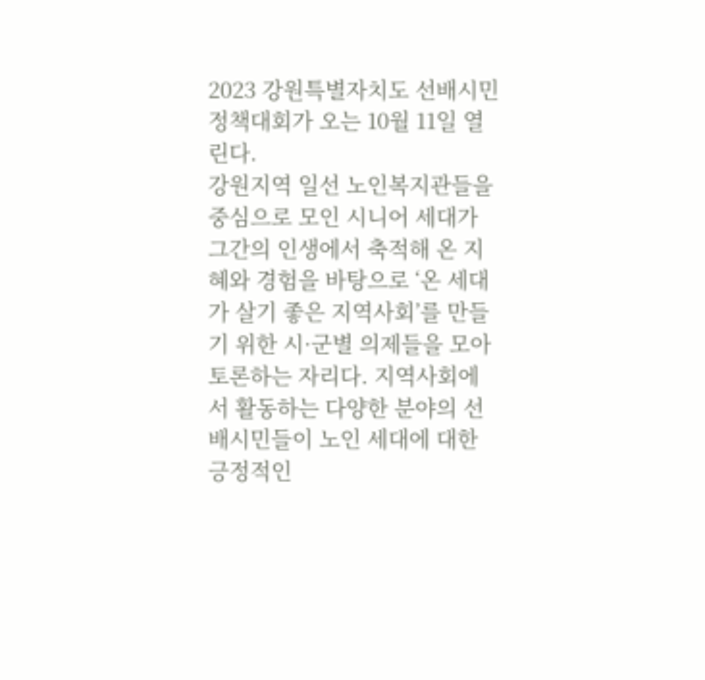2023 강원특별자치도 선배시민정책대회가 오는 10월 11일 열린다.
강원지역 일선 노인복지관들을 중심으로 모인 시니어 세대가 그간의 인생에서 축적해 온 지혜와 경험을 바탕으로 ‘온 세대가 살기 좋은 지역사회’를 만들기 위한 시·군별 의제들을 모아 토론하는 자리다. 지역사회에서 활동하는 다양한 분야의 선배시민들이 노인 세대에 대한 긍정적인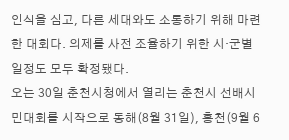인식을 심고, 다른 세대와도 소통하기 위해 마련한 대회다. 의제를 사전 조율하기 위한 시·군별 일정도 모두 확정됐다.
오는 30일 춘천시청에서 열리는 춘천시 선배시민대회를 시작으로 동해(8월 31일), 홍천(9월 6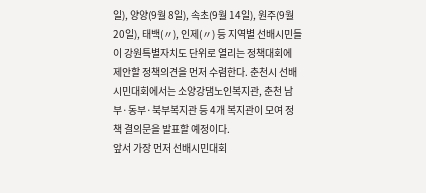일), 양양(9월 8일), 속초(9월 14일), 원주(9월 20일), 태백(〃), 인제(〃) 등 지역별 선배시민들이 강원특별자치도 단위로 열리는 정책대회에 제안할 정책의견을 먼저 수렴한다. 춘천시 선배시민대회에서는 소양강댐노인복지관, 춘천 남부·동부·북부복지관 등 4개 복지관이 모여 정책 결의문을 발표할 예정이다.
앞서 가장 먼저 선배시민대회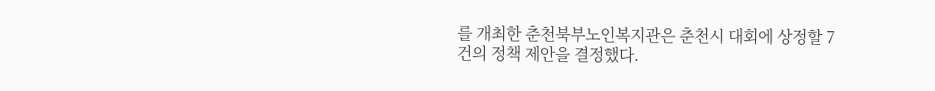를 개최한 춘천북부노인복지관은 춘천시 대회에 상정할 7건의 정책 제안을 결정했다.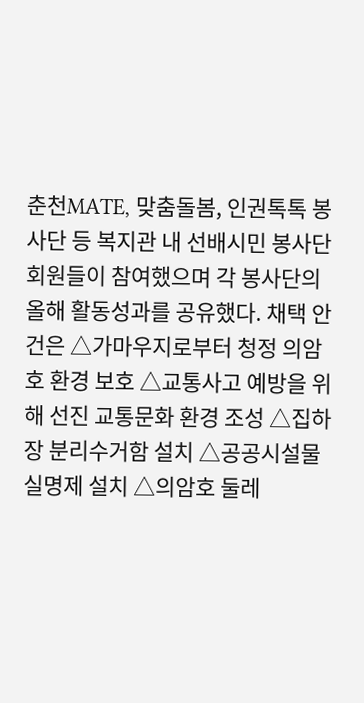춘천MATE, 맞춤돌봄, 인권톡톡 봉사단 등 복지관 내 선배시민 봉사단 회원들이 참여했으며 각 봉사단의 올해 활동성과를 공유했다. 채택 안건은 △가마우지로부터 청정 의암호 환경 보호 △교통사고 예방을 위해 선진 교통문화 환경 조성 △집하장 분리수거함 설치 △공공시설물 실명제 설치 △의암호 둘레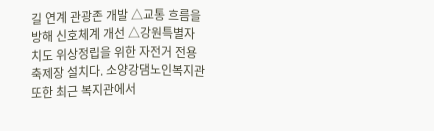길 연계 관광존 개발 △교통 흐름을 방해 신호체계 개선 △강원특별자치도 위상정립을 위한 자전거 전용 축제장 설치다. 소양강댐노인복지관 또한 최근 복지관에서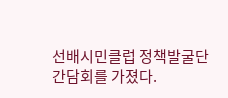선배시민클럽 정책발굴단 간담회를 가졌다.